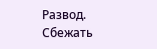Развод. Сбежать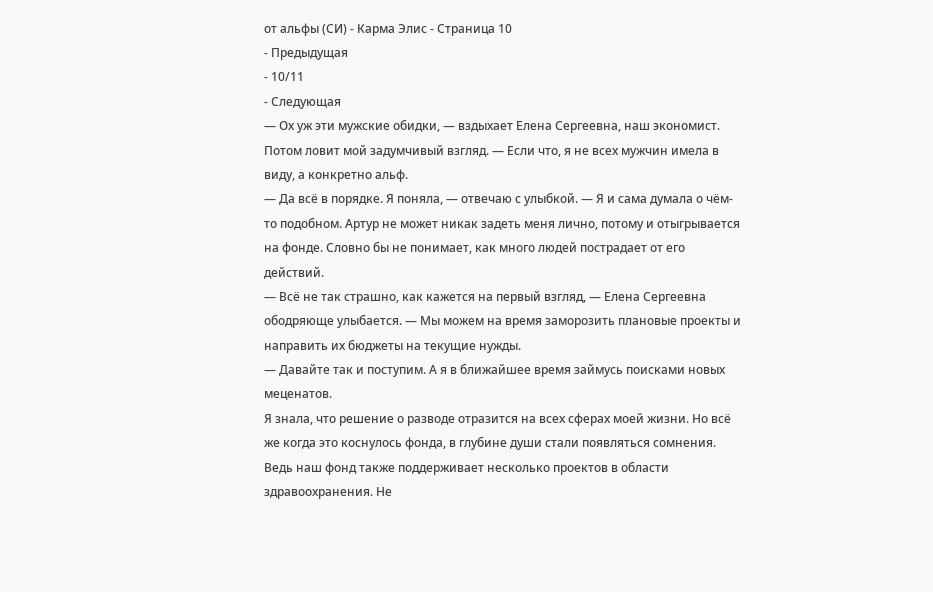от альфы (СИ) - Карма Элис - Страница 10
- Предыдущая
- 10/11
- Следующая
— Ох уж эти мужские обидки, — вздыхает Елена Сергеевна, наш экономист. Потом ловит мой задумчивый взгляд. — Если что, я не всех мужчин имела в виду, а конкретно альф.
— Да всё в порядке. Я поняла, — отвечаю с улыбкой. — Я и сама думала о чём-то подобном. Артур не может никак задеть меня лично, потому и отыгрывается на фонде. Словно бы не понимает, как много людей пострадает от его действий.
— Всё не так страшно, как кажется на первый взгляд, — Елена Сергеевна ободряюще улыбается. — Мы можем на время заморозить плановые проекты и направить их бюджеты на текущие нужды.
— Давайте так и поступим. А я в ближайшее время займусь поисками новых меценатов.
Я знала, что решение о разводе отразится на всех сферах моей жизни. Но всё же когда это коснулось фонда, в глубине души стали появляться сомнения. Ведь наш фонд также поддерживает несколько проектов в области здравоохранения. Не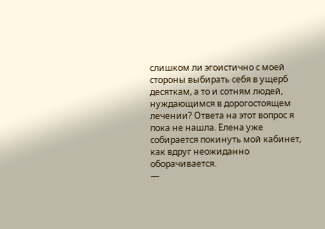слишком ли эгоистично с моей стороны выбирать себя в ущерб десяткам, а то и сотням людей, нуждающимся в дорогостоящем лечении? Ответа на этот вопрос я пока не нашла. Елена уже собирается покинуть мой кабинет, как вдруг неожиданно оборачивается.
—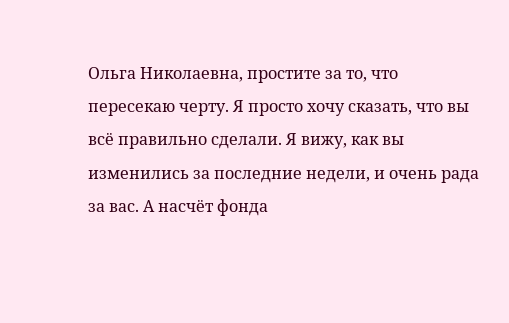Ольга Николаевна, простите за то, что пересекаю черту. Я просто хочу сказать, что вы всё правильно сделали. Я вижу, как вы изменились за последние недели, и очень рада за вас. А насчёт фонда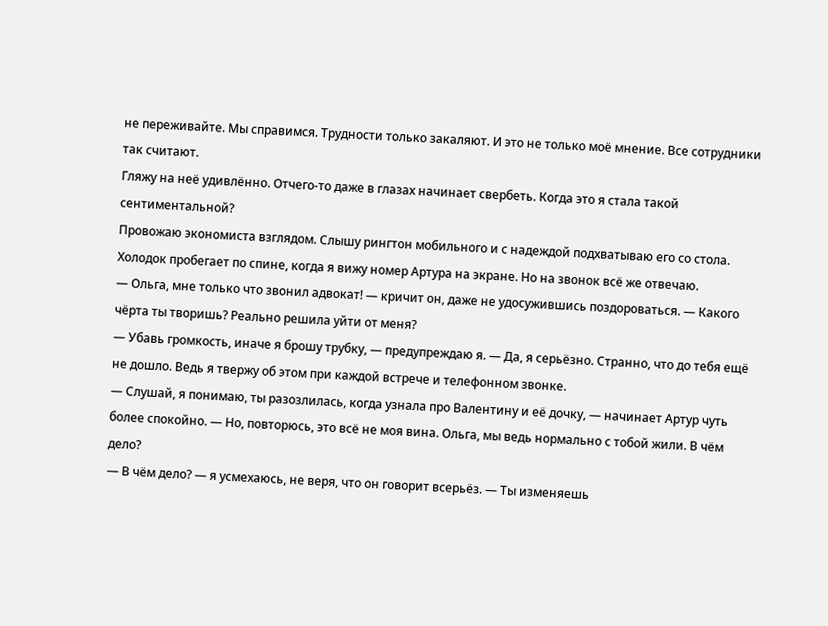не переживайте. Мы справимся. Трудности только закаляют. И это не только моё мнение. Все сотрудники так считают.
Гляжу на неё удивлённо. Отчего-то даже в глазах начинает свербеть. Когда это я стала такой сентиментальной?
Провожаю экономиста взглядом. Слышу рингтон мобильного и с надеждой подхватываю его со стола. Холодок пробегает по спине, когда я вижу номер Артура на экране. Но на звонок всё же отвечаю.
— Ольга, мне только что звонил адвокат! — кричит он, даже не удосужившись поздороваться. — Какого чёрта ты творишь? Реально решила уйти от меня?
— Убавь громкость, иначе я брошу трубку, — предупреждаю я. — Да, я серьёзно. Странно, что до тебя ещё не дошло. Ведь я твержу об этом при каждой встрече и телефонном звонке.
— Слушай, я понимаю, ты разозлилась, когда узнала про Валентину и её дочку, — начинает Артур чуть более спокойно. — Но, повторюсь, это всё не моя вина. Ольга, мы ведь нормально с тобой жили. В чём дело?
— В чём дело? — я усмехаюсь, не веря, что он говорит всерьёз. — Ты изменяешь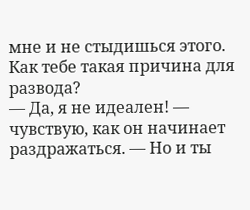мне и не стыдишься этого. Как тебе такая причина для развода?
— Да, я не идеален! — чувствую, как он начинает раздражаться. — Но и ты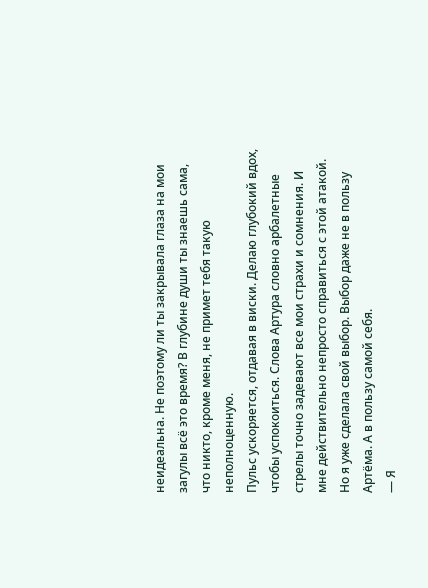неидеальна. Не поэтому ли ты закрывала глаза на мои загулы всё это время? В глубине души ты знаешь сама, что никто, кроме меня, не примет тебя такую неполноценную.
Пульс ускоряется, отдавая в виски. Делаю глубокий вдох, чтобы успокоиться. Слова Артура словно арбалетные стрелы точно задевают все мои страхи и сомнения. И мне действительно непросто справиться с этой атакой. Но я уже сделала свой выбор. Выбор даже не в пользу Артёма. А в пользу самой себя.
— Я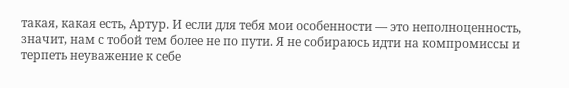такая, какая есть, Артур. И если для тебя мои особенности — это неполноценность, значит, нам с тобой тем более не по пути. Я не собираюсь идти на компромиссы и терпеть неуважение к себе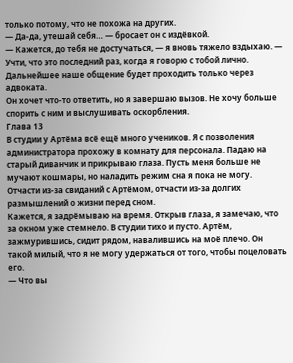только потому, что не похожа на других.
— Да-да, утешай себя… — бросает он с издёвкой.
— Кажется, до тебя не достучаться, — я вновь тяжело вздыхаю. — Учти, что это последний раз, когда я говорю с тобой лично. Дальнейшее наше общение будет проходить только через адвоката.
Он хочет что-то ответить, но я завершаю вызов. Не хочу больше спорить с ним и выслушивать оскорбления.
Глава 13
В студии у Артёма всё ещё много учеников. Я с позволения администратора прохожу в комнату для персонала. Падаю на старый диванчик и прикрываю глаза. Пусть меня больше не мучают кошмары, но наладить режим сна я пока не могу. Отчасти из-за свиданий с Артёмом, отчасти из-за долгих размышлений о жизни перед сном.
Кажется, я задрёмываю на время. Открыв глаза, я замечаю, что за окном уже стемнело. В студии тихо и пусто. Артём, зажмурившись, сидит рядом, навалившись на моё плечо. Он такой милый, что я не могу удержаться от того, чтобы поцеловать его.
— Что вы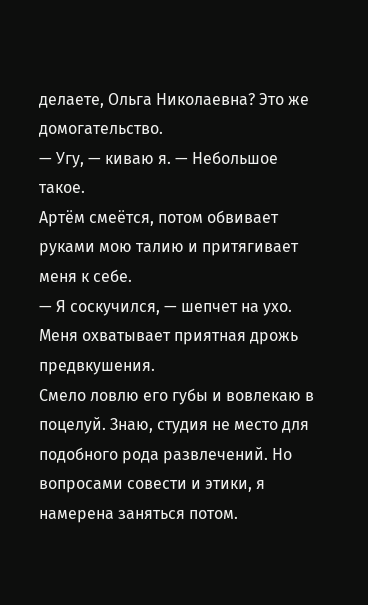делаете, Ольга Николаевна? Это же домогательство.
— Угу, — киваю я. — Небольшое такое.
Артём смеётся, потом обвивает руками мою талию и притягивает меня к себе.
— Я соскучился, — шепчет на ухо. Меня охватывает приятная дрожь предвкушения.
Смело ловлю его губы и вовлекаю в поцелуй. Знаю, студия не место для подобного рода развлечений. Но вопросами совести и этики, я намерена заняться потом.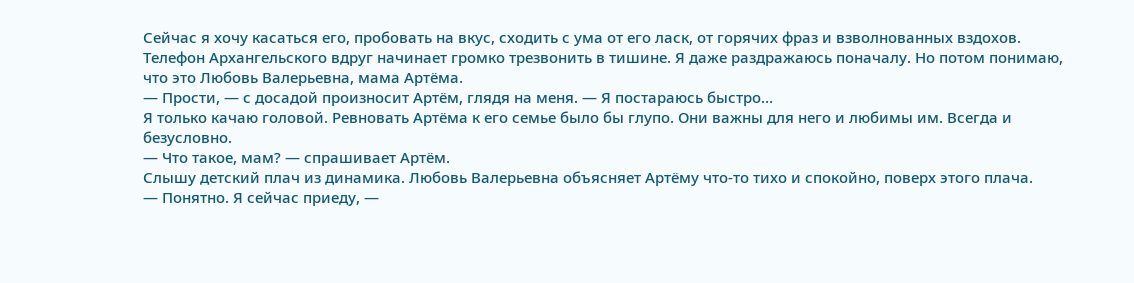Сейчас я хочу касаться его, пробовать на вкус, сходить с ума от его ласк, от горячих фраз и взволнованных вздохов.
Телефон Архангельского вдруг начинает громко трезвонить в тишине. Я даже раздражаюсь поначалу. Но потом понимаю, что это Любовь Валерьевна, мама Артёма.
— Прости, — с досадой произносит Артём, глядя на меня. — Я постараюсь быстро…
Я только качаю головой. Ревновать Артёма к его семье было бы глупо. Они важны для него и любимы им. Всегда и безусловно.
— Что такое, мам? — спрашивает Артём.
Слышу детский плач из динамика. Любовь Валерьевна объясняет Артёму что-то тихо и спокойно, поверх этого плача.
— Понятно. Я сейчас приеду, —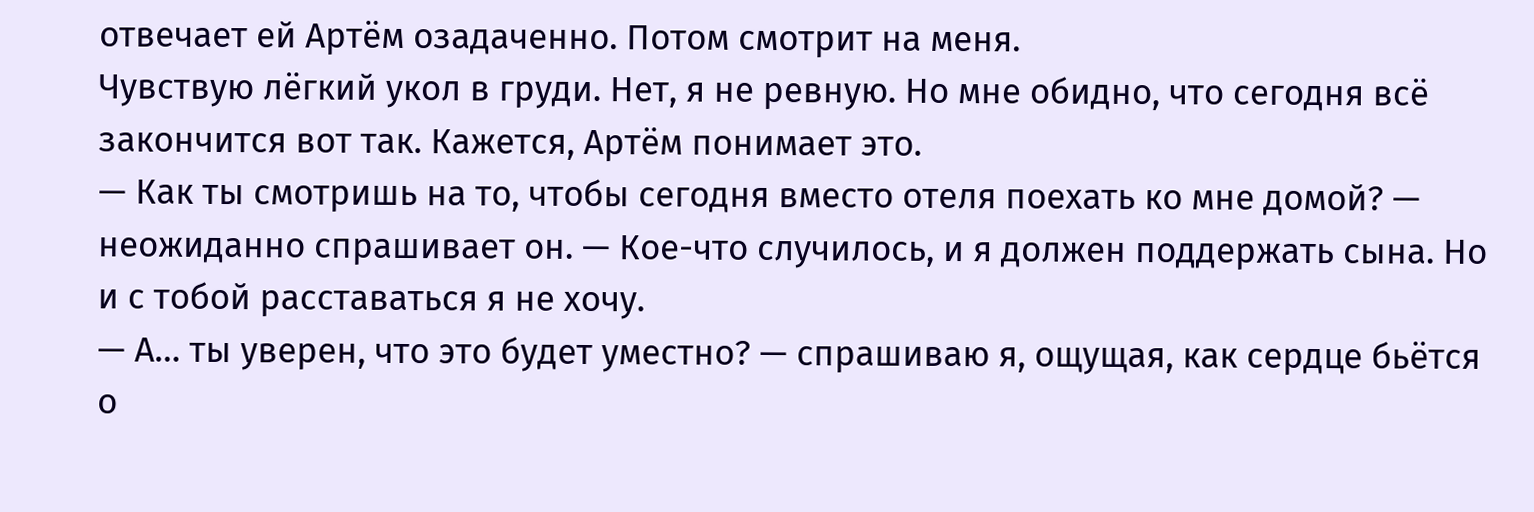отвечает ей Артём озадаченно. Потом смотрит на меня.
Чувствую лёгкий укол в груди. Нет, я не ревную. Но мне обидно, что сегодня всё закончится вот так. Кажется, Артём понимает это.
— Как ты смотришь на то, чтобы сегодня вместо отеля поехать ко мне домой? — неожиданно спрашивает он. — Кое-что случилось, и я должен поддержать сына. Но и с тобой расставаться я не хочу.
— А… ты уверен, что это будет уместно? — спрашиваю я, ощущая, как сердце бьётся о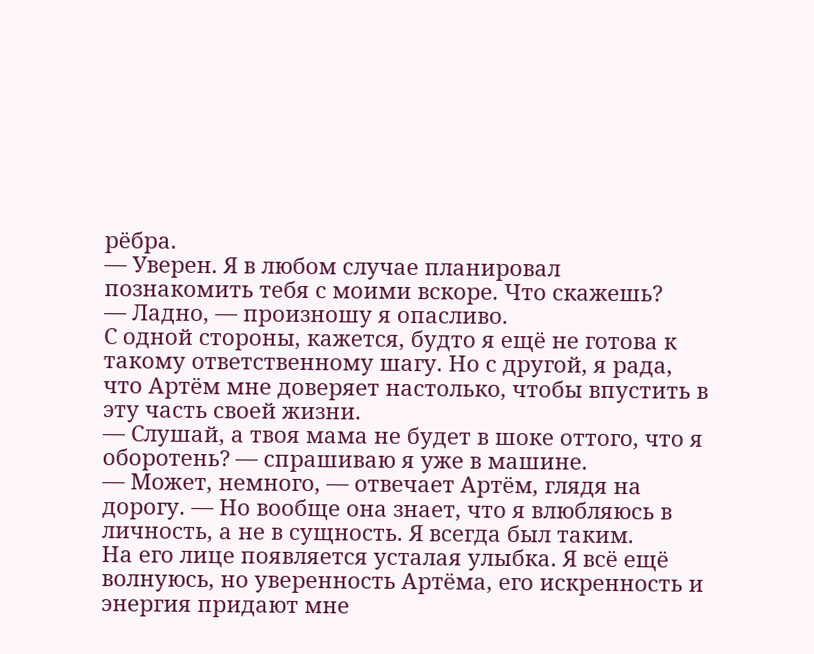рёбра.
— Уверен. Я в любом случае планировал познакомить тебя с моими вскоре. Что скажешь?
— Ладно, — произношу я опасливо.
С одной стороны, кажется, будто я ещё не готова к такому ответственному шагу. Но с другой, я рада, что Артём мне доверяет настолько, чтобы впустить в эту часть своей жизни.
— Слушай, а твоя мама не будет в шоке оттого, что я оборотень? — спрашиваю я уже в машине.
— Может, немного, — отвечает Артём, глядя на дорогу. — Но вообще она знает, что я влюбляюсь в личность, а не в сущность. Я всегда был таким.
На его лице появляется усталая улыбка. Я всё ещё волнуюсь, но уверенность Артёма, его искренность и энергия придают мне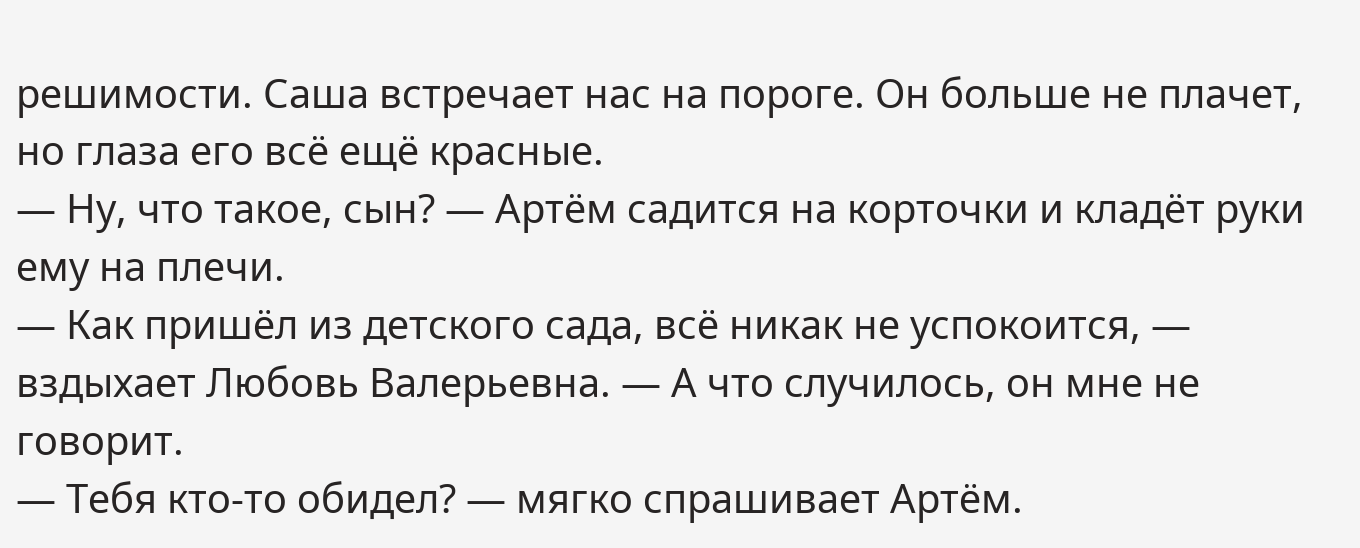решимости. Саша встречает нас на пороге. Он больше не плачет, но глаза его всё ещё красные.
— Ну, что такое, сын? — Артём садится на корточки и кладёт руки ему на плечи.
— Как пришёл из детского сада, всё никак не успокоится, — вздыхает Любовь Валерьевна. — А что случилось, он мне не говорит.
— Тебя кто-то обидел? — мягко спрашивает Артём.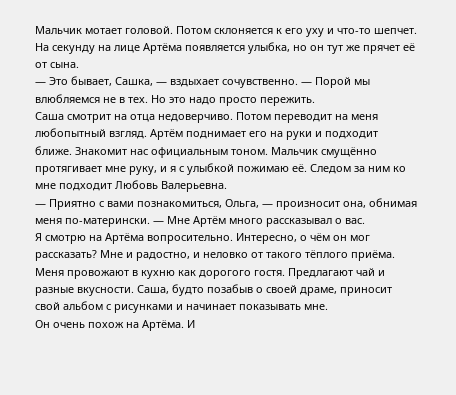Мальчик мотает головой. Потом склоняется к его уху и что-то шепчет. На секунду на лице Артёма появляется улыбка, но он тут же прячет её от сына.
— Это бывает, Сашка, — вздыхает сочувственно. — Порой мы влюбляемся не в тех. Но это надо просто пережить.
Саша смотрит на отца недоверчиво. Потом переводит на меня любопытный взгляд. Артём поднимает его на руки и подходит ближе. Знакомит нас официальным тоном. Мальчик смущённо протягивает мне руку, и я с улыбкой пожимаю её. Следом за ним ко мне подходит Любовь Валерьевна.
— Приятно с вами познакомиться, Ольга, — произносит она, обнимая меня по-матерински. — Мне Артём много рассказывал о вас.
Я смотрю на Артёма вопросительно. Интересно, о чём он мог рассказать? Мне и радостно, и неловко от такого тёплого приёма. Меня провожают в кухню как дорогого гостя. Предлагают чай и разные вкусности. Саша, будто позабыв о своей драме, приносит свой альбом с рисунками и начинает показывать мне.
Он очень похож на Артёма. И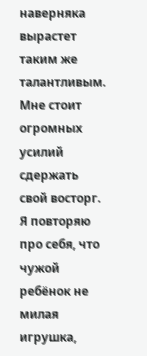наверняка вырастет таким же талантливым. Мне стоит огромных усилий сдержать свой восторг. Я повторяю про себя, что чужой ребёнок не милая игрушка,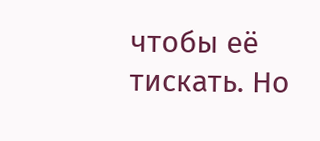чтобы её тискать. Но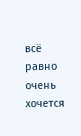всё равно очень хочется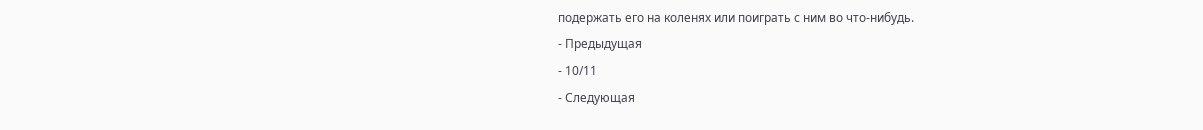подержать его на коленях или поиграть с ним во что-нибудь.
- Предыдущая
- 10/11
- Следующая